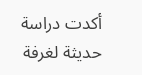أكدت دراسة حديثة لغرفة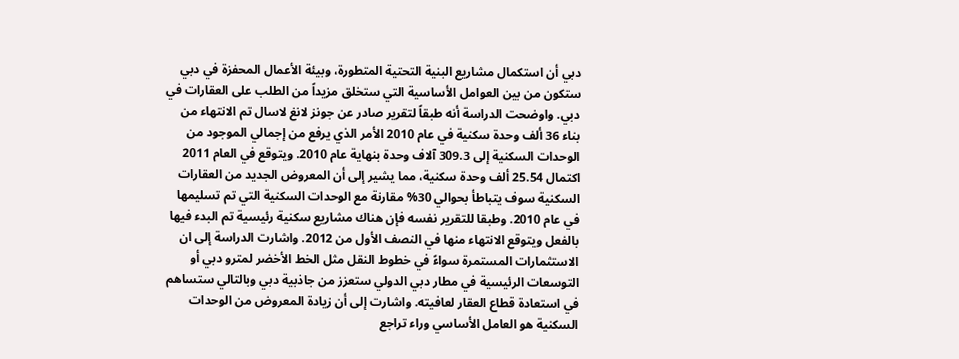دبي أن استكمال مشاريع البنية التحتية المتطورة، وبيئة الأعمال المحفزة في دبي ستكون من بين العوامل الأساسية التي ستخلق مزيداً من الطلب على العقارات في دبي. واوضحت الدراسة أنه طبقاً لتقرير صادر عن جونز لانغ لاسال تم الانتهاء من بناء 36 ألف وحدة سكنية في عام 2010 الأمر الذي يرفع من إجمالي الموجود من الوحدات السكنية إلى 309.3 آلاف وحدة بنهاية عام 2010. ويتوقع في العام 2011 اكتمال 25.54 ألف وحدة سكنية، مما يشير إلى أن المعروض الجديد من العقارات السكنية سوف يتباطأ بحوالي 30% مقارنة مع الوحدات السكنية التي تم تسليمها في عام 2010. وطبقا للتقرير نفسه فإن هناك مشاريع سكنية رئيسية تم البدء فيها بالفعل ويتوقع الانتهاء منها في النصف الأول من 2012. واشارت الدراسة إلى ان الاستثمارات المستمرة سواءً في خطوط النقل مثل الخط الأخضر لمترو دبي أو التوسعات الرئيسية في مطار دبي الدولي ستعزز من جاذبية دبي وبالتالي ستساهم في استعادة قطاع العقار لعافيته. واشارت إلى أن زيادة المعروض من الوحدات السكنية هو العامل الأساسي وراء تراجع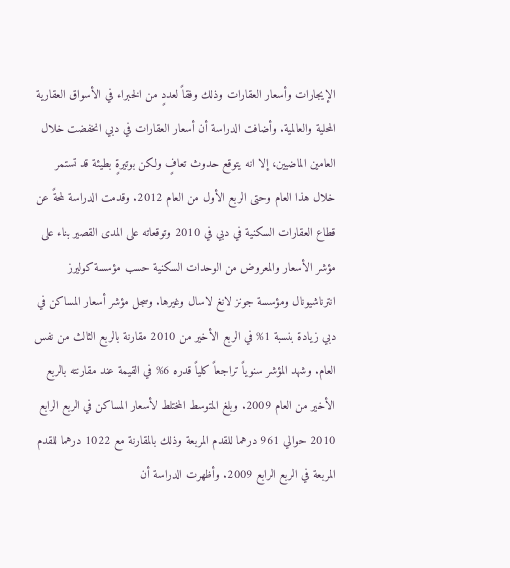الإيجارات وأسعار العقارات وذلك وفقاً لعددٍ من الخبراء في الأسواق العقارية المحلية والعالمية. وأضافت الدراسة أن أسعار العقارات في دبي انخفضت خلال العامين الماضيين، إلا انه يتوقع حدوث تعافٍ ولكن بوتيرةٍ بطيئة قد تستمر خلال هذا العام وحتى الربع الأول من العام 2012. وقدمت الدراسة لمحةً عن قطاع العقارات السكنية في دبي في 2010 وتوقعاته على المدى القصير بناء على مؤشر الأسعار والمعروض من الوحدات السكنية حسب مؤسسة كوليرز انترناشيونال ومؤسسة جونز لانغ لاسال وغيرها. وسجل مؤشر أسعار المساكن في دبي زيادة بنسبة 1% في الربع الأخير من 2010 مقارنة بالربع الثالث من نفس العام. وشهد المؤشر سنوياً تراجعاً كلياً قدره 6% في القيمة عند مقارنته بالربع الأخير من العام 2009. وبلغ المتوسط المختلط لأسعار المساكن في الربع الرابع 2010 حوالي 961 درهما للقدم المربعة وذلك بالمقارنة مع 1022 درهما للقدم المربعة في الربع الرابع 2009. وأظهرت الدراسة أن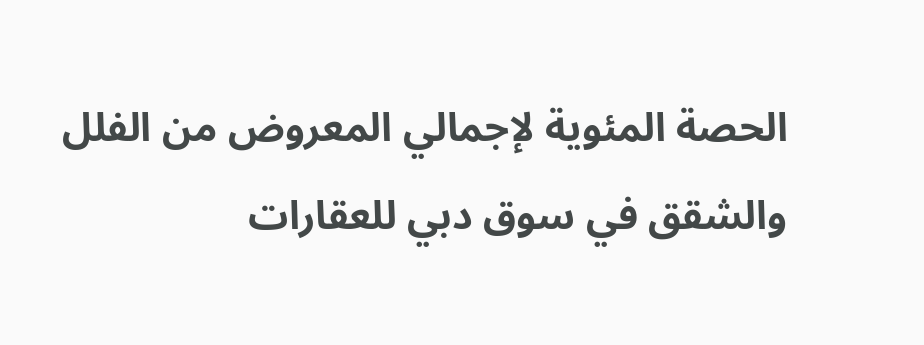الحصة المئوية لإجمالي المعروض من الفلل والشقق في سوق دبي للعقارات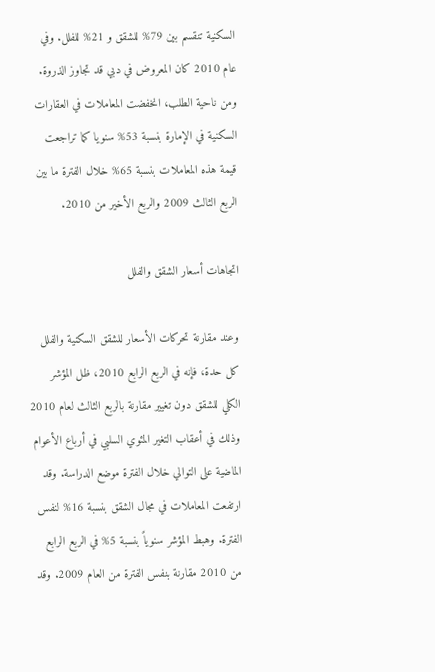السكنية تنقسم بين 79% للشقق و 21% للفلل. وفي عام 2010 كان المعروض في دبي قد تجاوز الذروة. ومن ناحية الطلب، انخفضت المعاملات في العقارات السكنية في الإمارة بنسبة 53% سنويا كما تراجعت قيمة هذه المعاملات بنسبة 65% خلال الفترة ما بين الربع الثالث 2009 والربع الأخير من 2010.

اتجاهات أسعار الشقق والفلل

وعند مقارنة تحركات الأسعار للشقق السكنية والفلل كل حدة، فإنه في الربع الرابع 2010، ظل المؤشر الكلي للشقق دون تغيير مقارنة بالربع الثالث لعام 2010 وذلك في أعقاب التغير المئوي السلبي في أرباع الأعوام الماضية على التوالي خلال الفترة موضع الدراسة. وقد ارتفعت المعاملات في مجال الشقق بنسبة 16% لنفس الفترة. وهبط المؤشر سنوياً بنسبة 5% في الربع الرابع من 2010 مقارنة بنفس الفترة من العام 2009. وقد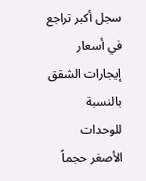سجل أكبر تراجع في أسعار إيجارات الشقق بالنسبة للوحدات الأصغر حجماً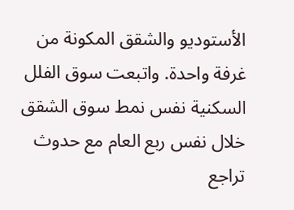الأستوديو والشقق المكونة من غرفة واحدة. واتبعت سوق الفلل السكنية نفس نمط سوق الشقق خلال نفس ربع العام مع حدوث تراجع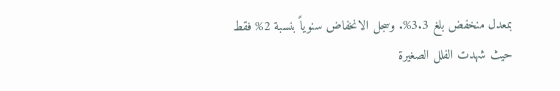بمعدل منخفض بلغ 3.3%. وسجل الانخفاض سنوياً بنسبة 2% فقط حيث شهدت الفلل الصغيرة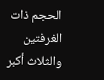الحجم ذات الغرفتين والثلاث أكبر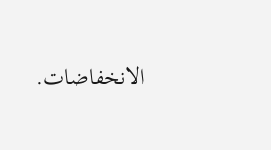الانخفاضات.